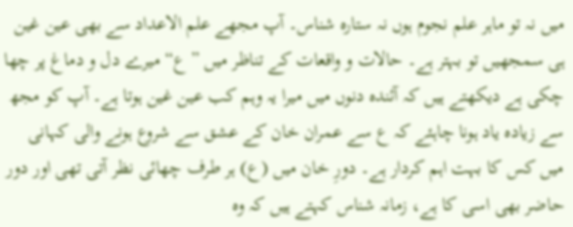میں نہ تو ماہر علم نجوم ہوں نہ ستارہ شناس۔ آپ مجھے علم الاعداد سے بھی عین غین ہی سمجھیں تو بہتر ہے۔ حالات و واقعات کے تناظر میں ”ع“ میرے دل و دماغ پر چھا چکی ہے دیکھتے ہیں کہ آئندہ دنوں میں میرا یہ وہم کب عین غین ہوتا ہے۔ آپ کو مجھ سے زیادہ یاد ہونا چاہئے کہ ع سے عمران خان کے عشق سے شروع ہونے والی کہانی میں کس کا بہت اہم کردار ہے۔ دورِ خان میں (ع) ہر طرف چھائی نظر آتی تھی اور دور حاضر بھی اسی کا ہے، زمانہ شناس کہتے ہیں کہ وہ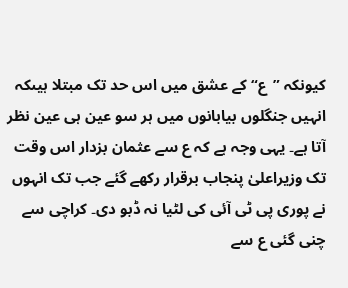کیونکہ ”ع“ کے عشق میں اس حد تک مبتلا ہیںکہ انہیں جنگلوں بیابانوں میں ہر سو عین ہی عین نظر آتا ہے۔ یہی وجہ ہے کہ ع سے عثمان بزدار اس وقت تک وزیراعلیٰ پنجاب برقرار رکھے گئے جب تک انہوں نے پوری پی ٹی آئی کی لٹیا نہ ڈبو دی۔ کراچی سے چنی گئی ع سے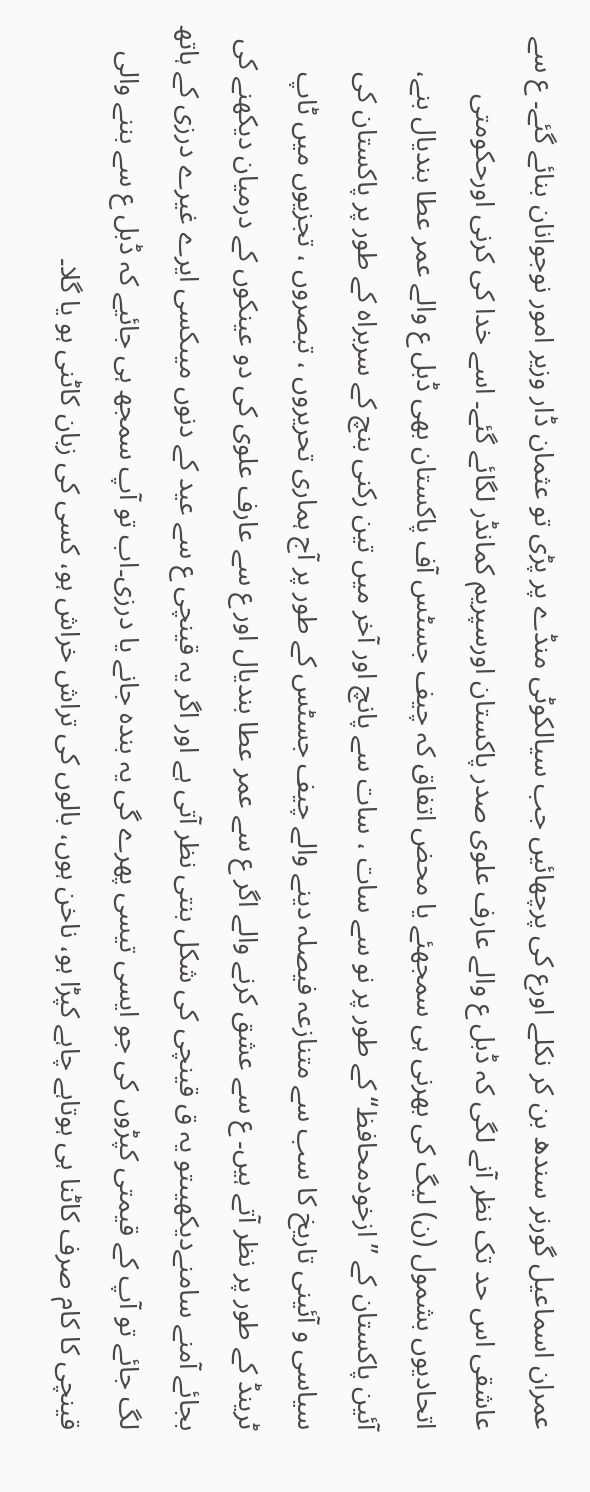عمران اسماعیل گورنر سندھ بن کر نکلے اورع کی پرچھائیں جب سیالکوٹی منڈے پر پڑی تو عثمان ڈار وزیر امور نوجوانان بنائے گئے۔ ع سے عاشقی اس حد تک نظر آنے لگی کہ ڈبل ع والے عارف علوی صدر پاکستان اورسپریم کمانڈر لگائے گئے۔ اسے خدا کی کرنی اورحکومتی اتحادیوں بشمول (ن) لیگ کی بھرنی ہی سمجھئے یا محض اتفاق کہ چیف جسٹس آف پاکستان بھی ڈبل ع والے عمر عطا بندیال بنے، آئین پاکستان کے ”ازخودمحافظ“ کے طور پر نو سے سات ، سات سے پانچ اور آخر میں تین رکنی بنچ کے سربراہ کے طور پر پاکستان کی سیاسی و آئینی تاریخ کا سب سے متنازعہ فیصلہ دینے والے چیف جسٹس کے طور پر آج ہماری تحریروں ، تبصروں ، تجزیوں میں ٹاپ ٹرینڈ کے طور پر نظر آتے ہیں۔ ع سے عشق کرنے والے اگر ع سے عمر عطا بندیال اور ع سے عارف علوی کی دو عینکوں کے درمیان دیکھنے کی بجائے آمنے سامنےدیکھیںتو یہ ق قینچی کی شکل بنتی نظر آتی ہے اور اگر یہ قینچی ع سے عید کے دنوں میںکسی ایرے غیرے درزی کے ہاتھ لگ جائے تو آپ کے قیمتی کپڑوں کی جو ایسی تیسی پھرے گی یہ بندہ جانے یا درزی۔اب تو آپ سمجھ ہی جائیے کہ ڈبل ع سے بننے والی قینچی کا کام صرف کاٹنا ہی ہوتاہے چاہے کپڑا ہو، ناخن ہوں، بالوں کی تراش خراش ہو، کسی کی زبان کاٹنی ہو یا گلا۔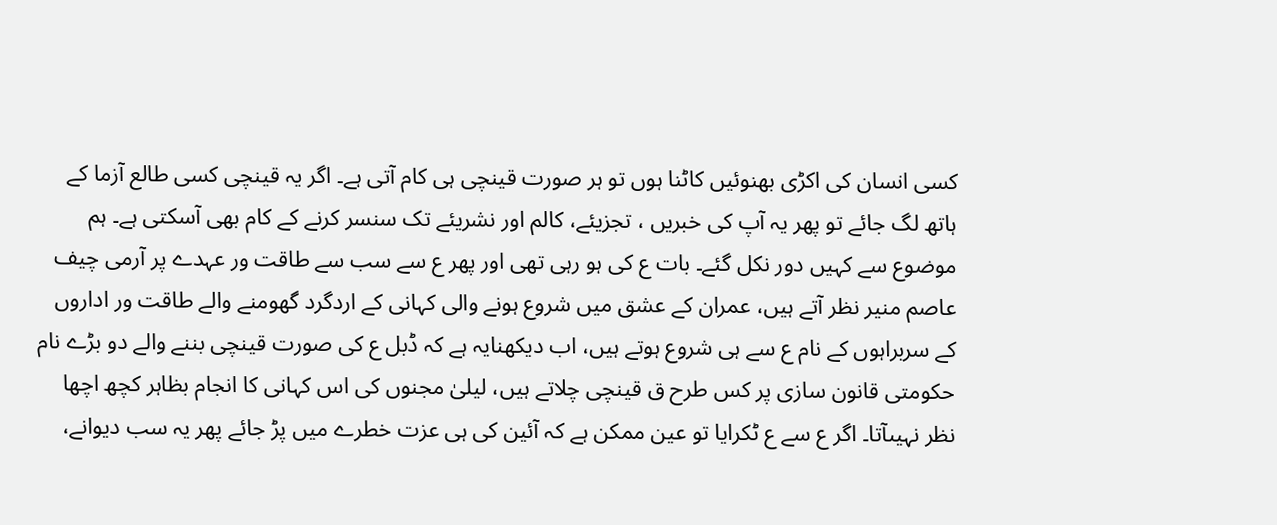کسی انسان کی اکڑی بھنوئیں کاٹنا ہوں تو ہر صورت قینچی ہی کام آتی ہے۔ اگر یہ قینچی کسی طالع آزما کے ہاتھ لگ جائے تو پھر یہ آپ کی خبریں ، تجزیئے، کالم اور نشریئے تک سنسر کرنے کے کام بھی آسکتی ہے۔ ہم موضوع سے کہیں دور نکل گئے۔ بات ع کی ہو رہی تھی اور پھر ع سے سب سے طاقت ور عہدے پر آرمی چیف عاصم منیر نظر آتے ہیں، عمران کے عشق میں شروع ہونے والی کہانی کے اردگرد گھومنے والے طاقت ور اداروں کے سربراہوں کے نام ع سے ہی شروع ہوتے ہیں، اب دیکھنایہ ہے کہ ڈبل ع کی صورت قینچی بننے والے دو بڑے نام حکومتی قانون سازی پر کس طرح ق قینچی چلاتے ہیں، لیلیٰ مجنوں کی اس کہانی کا انجام بظاہر کچھ اچھا نظر نہیںآتا۔ اگر ع سے ع ٹکرایا تو عین ممکن ہے کہ آئین کی ہی عزت خطرے میں پڑ جائے پھر یہ سب دیوانے،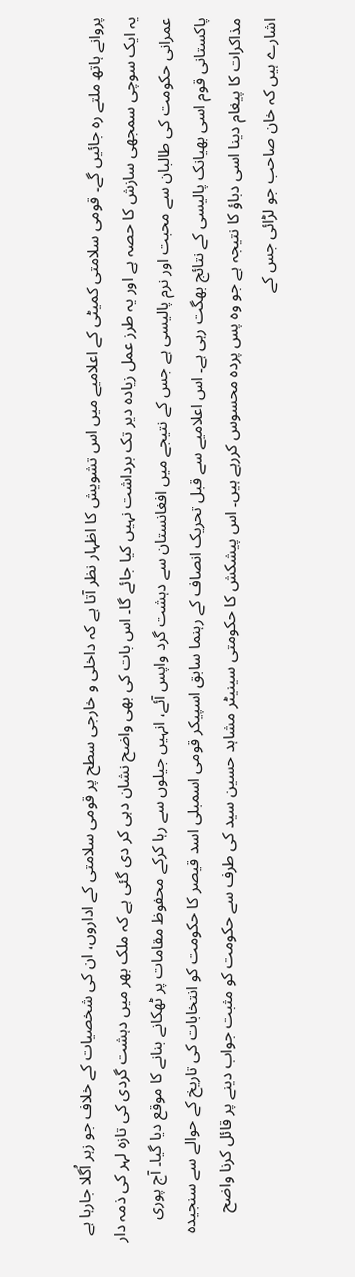پروانے ہاتھ ملتے رہ جائیں گے۔ قومی سلامتی کمیٹی کے اعلامیے میں اس تشویش کا اظہار نظر آتا ہے کہ داخلی و خارجی سطح پر قومی سلامتی کے اداروں، ان کی شخصیات کے خلاف جو زہر اُگلا جارہا ہے یہ ایک سوچی سمجھی سازش کا حصہ ہے اور یہ طرز عمل زیادہ دیر تک برداشت نہیں کیا جائے گا۔ اس بات کی بھی واضح نشان دہی کر دی گئی ہے کہ ملک بھر میں دہشت گردی کی تازہ لہر کی ذمہ دار عمرانی حکومت کی طالبان سے محبت اور نرم پالیسی ہے جس کے نتیجے میں افغانستان سے دہشت گرد واپس آئے، انہیں جیلوں سے رہا کرکے محفوظ مقامات پر ٹھکانے بنانے کا موقع دیا گیا۔ آج پوری پاکستانی قوم اسی بھیانک پالیسی کے نتائج بھگت رہی ہے۔ اس اعلامیے سے قبل تحریک انصاف کے رہنما سابق اسپیکر قومی اسمبلی اسد قیصر کا حکومت کو انتخابات کی تاریخ کے حوالے سے سنجیدہ مذاکرات کا پیغام دینا اسی دباؤ کا نتیجہ ہے جو وہ پس پردہ محسوس کررہے ہیں۔ اس پیشکش کا حکومتی سینیٹر مشاہد حسین سید کی طرف سے حکومت کو مثبت جواب دینے پر قائل کرنا واضح اشارے ہیں کہ خان صاحب جو لڑائی جس کے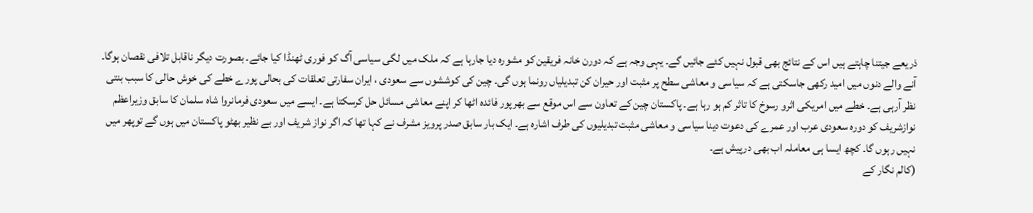ذریعے جیتنا چاہتے ہیں اس کے نتائج بھی قبول نہیں کئے جائیں گے۔ یہی وجہ ہے کہ دورن خانہ فریقین کو مشورہ دیا جارہا ہے کہ ملک میں لگی سیاسی آگ کو فوری ٹھنڈا کیا جائے۔ بصورت دیگر ناقابل تلافی نقصان ہوگا۔ آنے والے دنوں میں امید رکھی جاسکتی ہے کہ سیاسی و معاشی سطح پر مثبت اور حیران کن تبدیلیاں رونما ہوں گی۔ چین کی کوششوں سے سعودی ، ایران سفارتی تعلقات کی بحالی پورے خطے کی خوش حالی کا سبب بنتی نظر آرہی ہے۔ خطے میں امریکی اثرو رسوخ کا تاثر کم ہو رہا ہے۔ پاکستان چین کے تعاون سے اس موقع سے بھرپور فائدہ اٹھا کر اپنے معاشی مسائل حل کرسکتا ہے۔ ایسے میں سعودی فرمانروا شاہ سلمان کا سابق وزیراعظم نوازشریف کو دورہ سعودی عرب اور عمرے کی دعوت دینا سیاسی و معاشی مثبت تبدیلیوں کی طرف اشارہ ہے۔ ایک بار سابق صدر پرویز مشرف نے کہا تھا کہ اگر نواز شریف اور بے نظیر بھٹو پاکستان میں ہوں گے توپھر میں نہیں رہوں گا۔ کچھ ایسا ہی معاملہ اب بھی درپیش ہے۔
(کالم نگار کے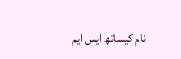نام کیساتھ ایس ایم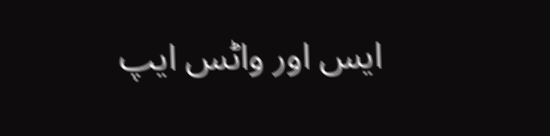ایس اور واٹس ایپ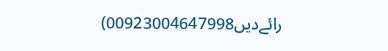رائےدیں00923004647998)